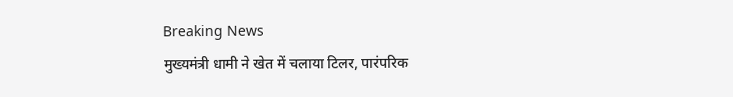Breaking News
मुख्यमंत्री धामी ने खेत में चलाया टिलर, पारंपरिक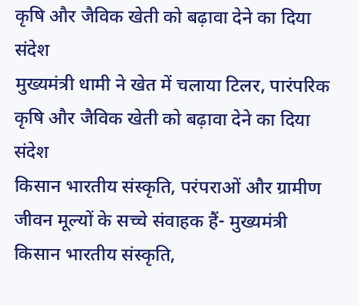कृषि और जैविक खेती को बढ़ावा देने का दिया संदेश
मुख्यमंत्री धामी ने खेत में चलाया टिलर, पारंपरिक कृषि और जैविक खेती को बढ़ावा देने का दिया संदेश
किसान भारतीय संस्कृति, परंपराओं और ग्रामीण जीवन मूल्यों के सच्चे संवाहक हैं- मुख्यमंत्री
किसान भारतीय संस्कृति,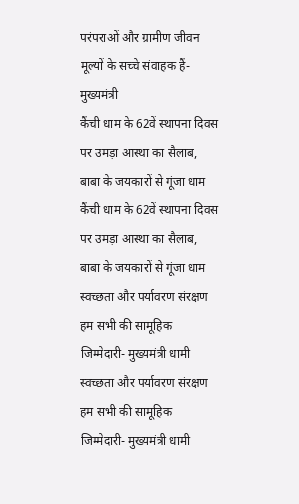परंपराओं और ग्रामीण जीवन मूल्यों के सच्चे संवाहक हैं- मुख्यमंत्री
कैंची धाम के 62वें स्थापना दिवस पर उमड़ा आस्था का सैलाब, बाबा के जयकारों से गूंजा धाम
कैंची धाम के 62वें स्थापना दिवस पर उमड़ा आस्था का सैलाब, बाबा के जयकारों से गूंजा धाम
स्वच्छता और पर्यावरण संरक्षण हम सभी की सामूहिक जिम्मेदारी- मुख्यमंत्री धामी
स्वच्छता और पर्यावरण संरक्षण हम सभी की सामूहिक जिम्मेदारी- मुख्यमंत्री धामी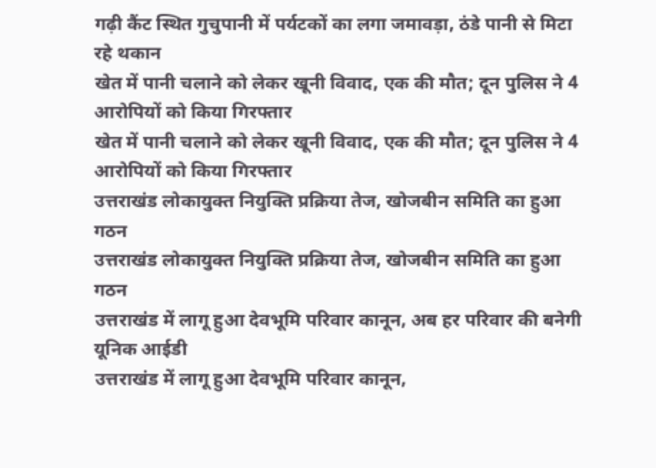गढ़ी कैंट स्थित गुचुपानी में पर्यटकों का लगा जमावड़ा, ठंडे पानी से मिटा रहे थकान
खेत में पानी चलाने को लेकर खूनी विवाद, एक की मौत; दून पुलिस ने 4 आरोपियों को किया गिरफ्तार
खेत में पानी चलाने को लेकर खूनी विवाद, एक की मौत; दून पुलिस ने 4 आरोपियों को किया गिरफ्तार
उत्तराखंड लोकायुक्त नियुक्ति प्रक्रिया तेज, खोजबीन समिति का हुआ गठन
उत्तराखंड लोकायुक्त नियुक्ति प्रक्रिया तेज, खोजबीन समिति का हुआ गठन
उत्तराखंड में लागू हुआ देवभूमि परिवार कानून, अब हर परिवार की बनेगी यूनिक आईडी
उत्तराखंड में लागू हुआ देवभूमि परिवार कानून,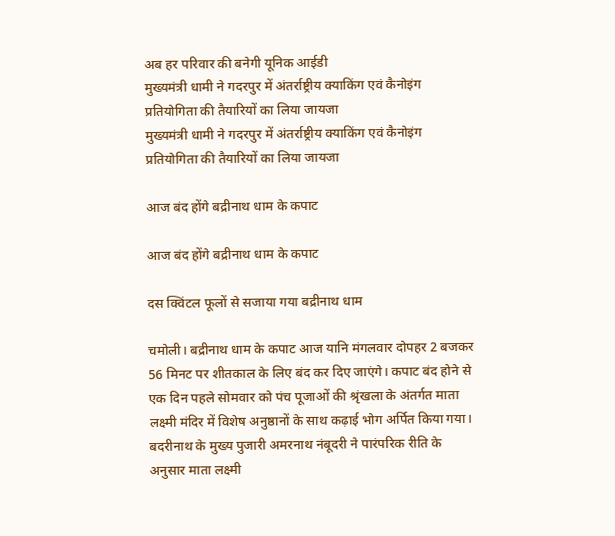अब हर परिवार की बनेगी यूनिक आईडी
मुख्यमंत्री धामी ने गदरपुर में अंतर्राष्ट्रीय क्याकिंग एवं कैनोइंग प्रतियोगिता की तैयारियों का लिया जायजा
मुख्यमंत्री धामी ने गदरपुर में अंतर्राष्ट्रीय क्याकिंग एवं कैनोइंग प्रतियोगिता की तैयारियों का लिया जायजा

आज बंद होंगे बद्रीनाथ धाम के कपाट

आज बंद होंगे बद्रीनाथ धाम के कपाट

दस क्विंटल फूलों से सजाया गया बद्रीनाथ धाम

चमोली। बद्रीनाथ धाम के कपाट आज यानि मंगलवार दोपहर 2 बजकर 56 मिनट पर शीतकाल के लिए बंद कर दिए जाएंगे। कपाट बंद होने से एक दिन पहले सोमवार को पंच पूजाओं की श्रृंखला के अंतर्गत माता लक्ष्मी मंदिर में विशेष अनुष्ठानों के साथ कढ़ाई भोग अर्पित किया गया। बदरीनाथ के मुख्य पुजारी अमरनाथ नंबूदरी ने पारंपरिक रीति के अनुसार माता लक्ष्मी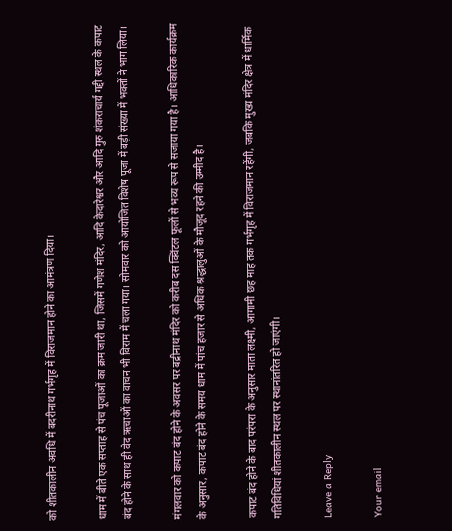को शीतकालीन अवधि में बदरीनाथ गर्भगृह में विराजमान होने का आमंत्रण दिया।

धाम में बीते एक सप्ताह से पंच पूजाओं का क्रम जारी था, जिसमें गणेश मंदिर, आदि केदारेश्वर और आदि गुरु शंकराचार्य गद्दी स्थल के कपाट बंद होने के साथ ही वेद ऋचाओं का वाचन भी विराम में चला गया। सोमवार को आयोजित विशेष पूजा में बड़ी संख्या में भक्तों ने भाग लिया।

मंगलवार को कपाट बंद होने के अवसर पर बद्रीनाथ मंदिर को करीब दस क्विंटल फूलों से भव्य रूप से सजाया गया है। आधिकारिक कार्यक्रम के अनुसार, कपाट बंद होने के समय धाम में पांच हजार से अधिक श्रद्धालुओं के मौजूद रहने की उम्मीद है।

कपाट बंद होने के बाद परंपरा के अनुसार माता लक्ष्मी, आगामी छह माह तक गर्भगृह में विराजमान रहेंगी, जबकि मुख्य मंदिर क्षेत्र में धार्मिक गतिविधियां शीतकालीन स्थल पर स्थानांतरित हो जाएंगी।

Leave a Reply

Your email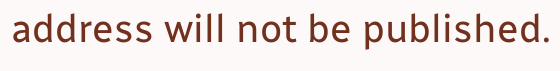address will not be published.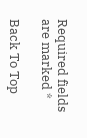Required fields are marked *

Back To Top